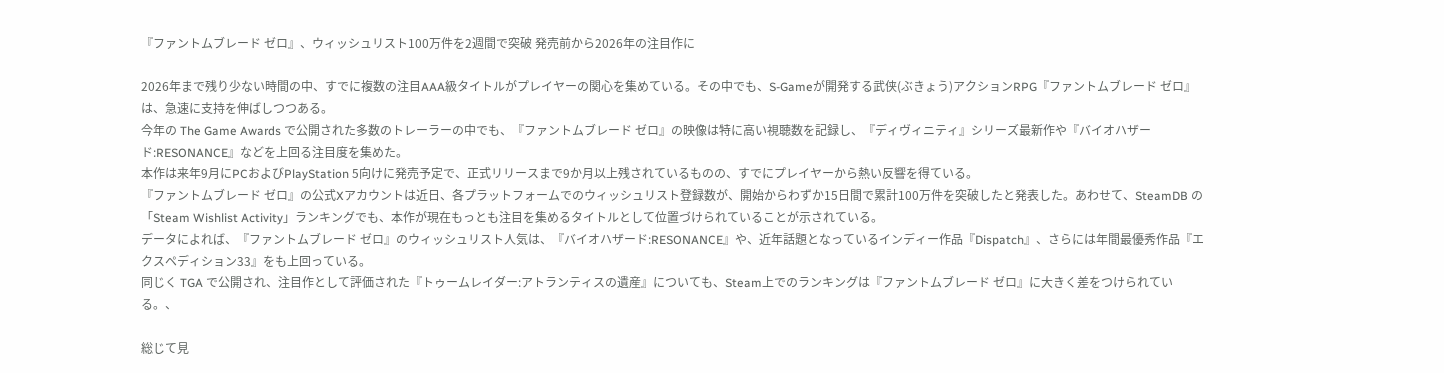『ファントムブレード ゼロ』、ウィッシュリスト100万件を2週間で突破 発売前から2026年の注目作に

2026年まで残り少ない時間の中、すでに複数の注目AAA級タイトルがプレイヤーの関心を集めている。その中でも、S-Gameが開発する武侠(ぶきょう)アクションRPG『ファントムブレード ゼロ』は、急速に支持を伸ばしつつある。
今年の The Game Awards で公開された多数のトレーラーの中でも、『ファントムブレード ゼロ』の映像は特に高い視聴数を記録し、『ディヴィニティ』シリーズ最新作や『バイオハザード:RESONANCE』などを上回る注目度を集めた。
本作は来年9月にPCおよびPlayStation 5向けに発売予定で、正式リリースまで9か月以上残されているものの、すでにプレイヤーから熱い反響を得ている。
『ファントムブレード ゼロ』の公式Xアカウントは近日、各プラットフォームでのウィッシュリスト登録数が、開始からわずか15日間で累計100万件を突破したと発表した。あわせて、SteamDB の「Steam Wishlist Activity」ランキングでも、本作が現在もっとも注目を集めるタイトルとして位置づけられていることが示されている。
データによれば、『ファントムブレード ゼロ』のウィッシュリスト人気は、『バイオハザード:RESONANCE』や、近年話題となっているインディー作品『Dispatch』、さらには年間最優秀作品『エクスペディション33』をも上回っている。
同じく TGA で公開され、注目作として評価された『トゥームレイダー:アトランティスの遺産』についても、Steam上でのランキングは『ファントムブレード ゼロ』に大きく差をつけられている。、

総じて見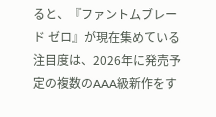ると、『ファントムブレード ゼロ』が現在集めている注目度は、2026年に発売予定の複数のAAA級新作をす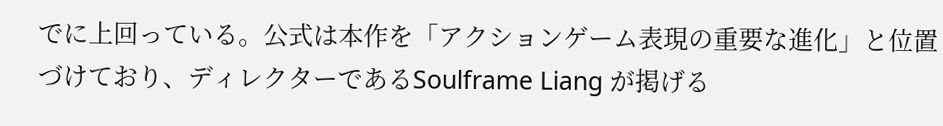でに上回っている。公式は本作を「アクションゲーム表現の重要な進化」と位置づけており、ディレクターであるSoulframe Liang が掲げる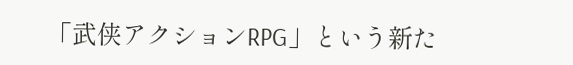「武侠アクションRPG」という新た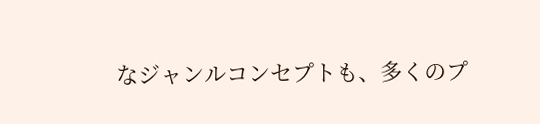なジャンルコンセプトも、多くのプ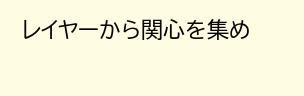レイヤーから関心を集め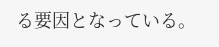る要因となっている。